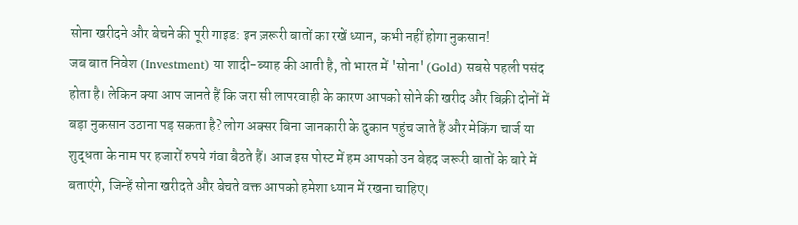सोना खरीदने और बेचने की पूरी गाइड: इन ज़रूरी बातों का रखें ध्यान, कभी नहीं होगा नुकसान!
जब बात निवेश (Investment) या शादी-ब्याह की आती है, तो भारत में 'सोना' (Gold) सबसे पहली पसंद होता है। लेकिन क्या आप जानते हैं कि जरा सी लापरवाही के कारण आपको सोने की खरीद और बिक्री दोनों में बड़ा नुकसान उठाना पड़ सकता है? लोग अक्सर बिना जानकारी के दुकान पहुंच जाते हैं और मेकिंग चार्ज या शुद्धता के नाम पर हजारों रुपये गंवा बैठते हैं। आज इस पोस्ट में हम आपको उन बेहद जरूरी बातों के बारे में बताएंगे, जिन्हें सोना खरीदते और बेचते वक्त आपको हमेशा ध्यान में रखना चाहिए।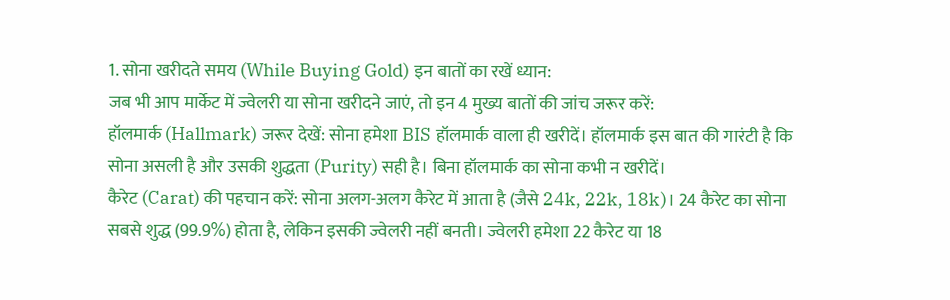1. सोना खरीदते समय (While Buying Gold) इन बातों का रखें ध्यान:
जब भी आप मार्केट में ज्वेलरी या सोना खरीदने जाएं, तो इन 4 मुख्य बातों की जांच जरूर करें:
हॉलमार्क (Hallmark) जरूर देखें: सोना हमेशा BIS हॉलमार्क वाला ही खरीदें। हॉलमार्क इस बात की गारंटी है कि सोना असली है और उसकी शुद्धता (Purity) सही है। बिना हॉलमार्क का सोना कभी न खरीदें।
कैरेट (Carat) की पहचान करें: सोना अलग-अलग कैरेट में आता है (जैसे 24k, 22k, 18k)। 24 कैरेट का सोना सबसे शुद्ध (99.9%) होता है, लेकिन इसकी ज्वेलरी नहीं बनती। ज्वेलरी हमेशा 22 कैरेट या 18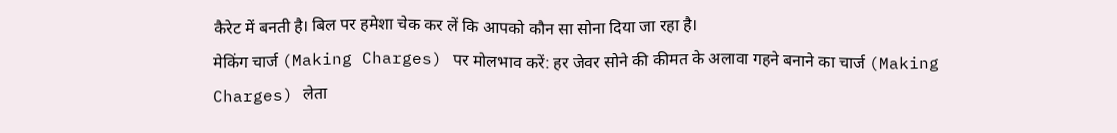कैरेट में बनती है। बिल पर हमेशा चेक कर लें कि आपको कौन सा सोना दिया जा रहा है।
मेकिंग चार्ज (Making Charges) पर मोलभाव करें: हर जेवर सोने की कीमत के अलावा गहने बनाने का चार्ज (Making Charges) लेता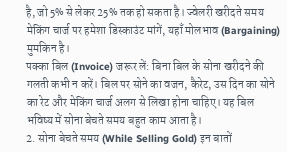है, जो 5% से लेकर 25% तक हो सकता है। ज्वेलरी खरीदते समय मेकिंग चार्ज पर हमेशा डिस्काउंट मांगें, यहाँ मोलभाव (Bargaining) मुमकिन है।
पक्का बिल (Invoice) जरूर लें: बिना बिल के सोना खरीदने की गलती कभी न करें। बिल पर सोने का वजन, कैरेट, उस दिन का सोने का रेट और मेकिंग चार्ज अलग से लिखा होना चाहिए। यह बिल भविष्य में सोना बेचते समय बहुत काम आता है।
2. सोना बेचते समय (While Selling Gold) इन बातों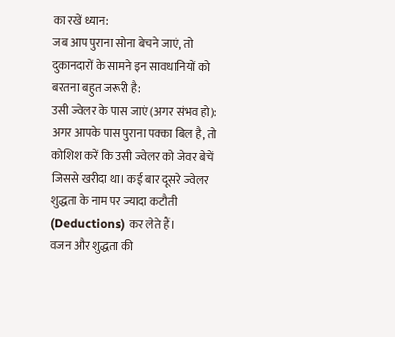का रखें ध्यान:
जब आप पुराना सोना बेचने जाएं, तो दुकानदारों के सामने इन सावधानियों को बरतना बहुत जरूरी है:
उसी ज्वेलर के पास जाएं (अगर संभव हो): अगर आपके पास पुराना पक्का बिल है, तो कोशिश करें कि उसी ज्वेलर को जेवर बेचें जिससे खरीदा था। कई बार दूसरे ज्वेलर शुद्धता के नाम पर ज्यादा कटौती (Deductions) कर लेते हैं।
वजन और शुद्धता की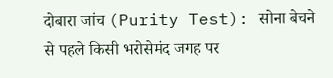दोबारा जांच (Purity Test): सोना बेचने से पहले किसी भरोसेमंद जगह पर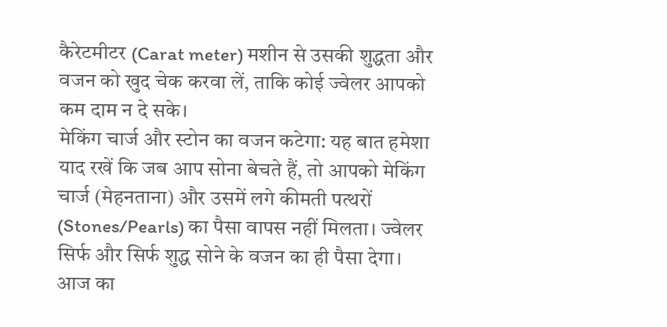कैरेटमीटर (Carat meter) मशीन से उसकी शुद्धता और वजन को खुद चेक करवा लें, ताकि कोई ज्वेलर आपको कम दाम न दे सके।
मेकिंग चार्ज और स्टोन का वजन कटेगा: यह बात हमेशा याद रखें कि जब आप सोना बेचते हैं, तो आपको मेकिंग चार्ज (मेहनताना) और उसमें लगे कीमती पत्थरों (Stones/Pearls) का पैसा वापस नहीं मिलता। ज्वेलर सिर्फ और सिर्फ शुद्ध सोने के वजन का ही पैसा देगा।
आज का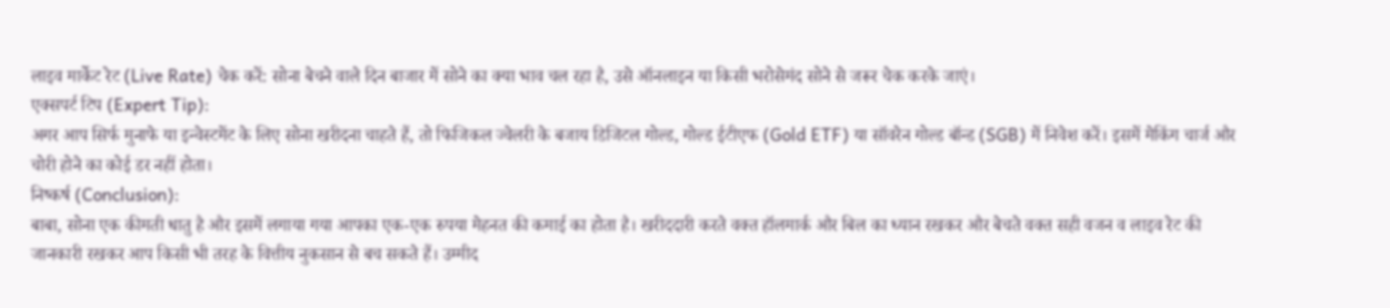लाइव मार्केट रेट (Live Rate) चेक करें: सोना बेचने वाले दिन बाजार में सोने का क्या भाव चल रहा है, उसे ऑनलाइन या किसी भरोसेमंद सोने से जरूर चेक करके जाएं।
एक्सपर्ट टिप (Expert Tip):
अगर आप सिर्फ मुनाफे या इन्वेस्टमेंट के लिए सोना खरीदना चाहते हैं, तो फिजिकल ज्वेलरी के बजाय डिजिटल गोल्ड, गोल्ड ईटीएफ (Gold ETF) या सॉवरेन गोल्ड बॉन्ड (SGB) में निवेश करें। इसमें मेकिंग चार्ज और चोरी होने का कोई डर नहीं होता।
निष्कर्ष (Conclusion):
बाबा, सोना एक कीमती धातु है और इसमें लगाया गया आपका एक-एक रुपया मेहनत की कमाई का होता है। खरीददारी करते वक्त हॉलमार्क और बिल का ध्यान रखकर और बेचते वक्त सही वजन व लाइव रेट की जानकारी रखकर आप किसी भी तरह के वित्तीय नुकसान से बच सकते हैं। उम्मीद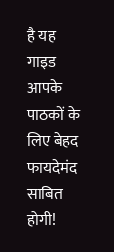है यह गाइड आपके पाठकों के लिए बेहद फायदेमंद साबित होगी!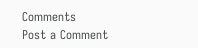Comments
Post a Comment